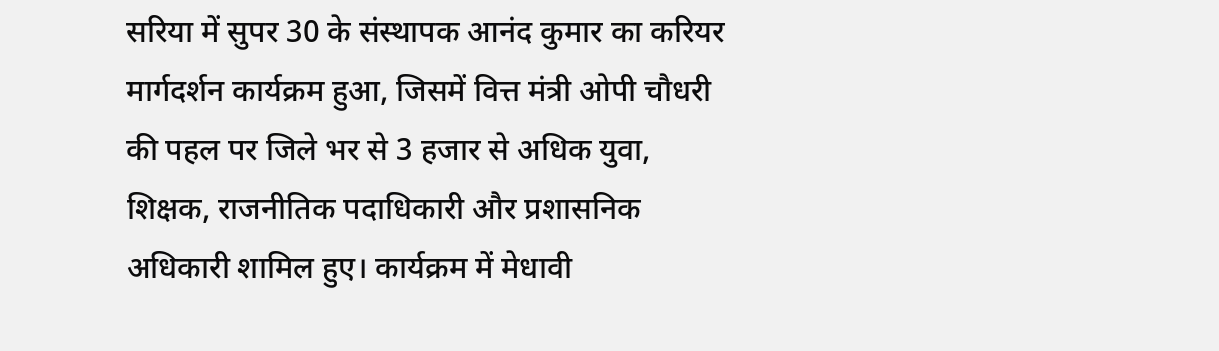सरिया में सुपर 30 के संस्थापक आनंद कुमार का करियर मार्गदर्शन कार्यक्रम हुआ, जिसमें वित्त मंत्री ओपी चौधरी की पहल पर जिले भर से 3 हजार से अधिक युवा, शिक्षक, राजनीतिक पदाधिकारी और प्रशासनिक अधिकारी शामिल हुए। कार्यक्रम में मेधावी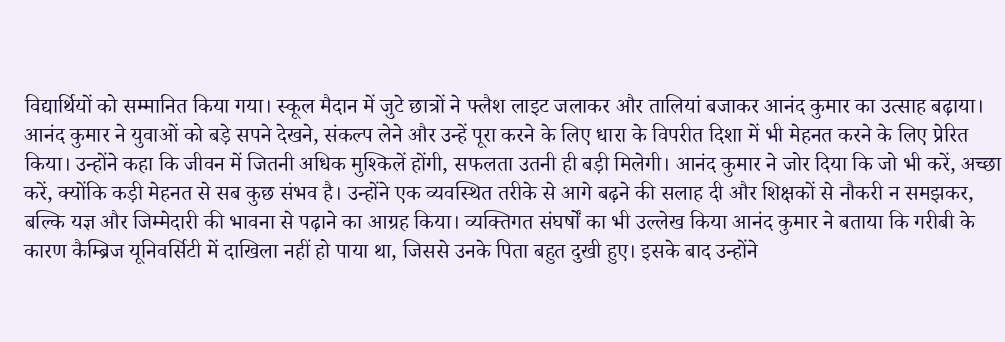विद्यार्थियों को सम्मानित किया गया। स्कूल मैदान में जुटे छात्रों ने फ्लैश लाइट जलाकर और तालियां बजाकर आनंद कुमार का उत्साह बढ़ाया। आनंद कुमार ने युवाओं को बड़े सपने देखने, संकल्प लेने और उन्हें पूरा करने के लिए धारा के विपरीत दिशा में भी मेहनत करने के लिए प्रेरित किया। उन्होंने कहा कि जीवन में जितनी अधिक मुश्किलें होंगी, सफलता उतनी ही बड़ी मिलेगी। आनंद कुमार ने जोर दिया कि जो भी करें, अच्छा करें, क्योंकि कड़ी मेहनत से सब कुछ संभव है। उन्होंने एक व्यवस्थित तरीके से आगे बढ़ने की सलाह दी और शिक्षकों से नौकरी न समझकर, बल्कि यज्ञ और जिम्मेदारी की भावना से पढ़ाने का आग्रह किया। व्यक्तिगत संघर्षों का भी उल्लेख किया आनंद कुमार ने बताया कि गरीबी के कारण कैम्ब्रिज यूनिवर्सिटी में दाखिला नहीं हो पाया था, जिससे उनके पिता बहुत दुखी हुए। इसके बाद उन्होंने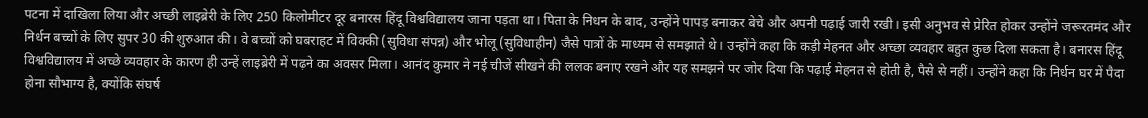पटना में दाखिला लिया और अच्छी लाइब्रेरी के लिए 250 किलोमीटर दूर बनारस हिंदू विश्वविद्यालय जाना पड़ता था। पिता के निधन के बाद, उन्होंने पापड़ बनाकर बेचे और अपनी पढ़ाई जारी रखी। इसी अनुभव से प्रेरित होकर उन्होंने जरूरतमंद और निर्धन बच्चों के लिए सुपर 30 की शुरुआत की। वे बच्चों को घबराहट में विक्की (सुविधा संपन्न) और भोलू (सुविधाहीन) जैसे पात्रों के माध्यम से समझाते थे। उन्होंने कहा कि कड़ी मेहनत और अच्छा व्यवहार बहुत कुछ दिला सकता है। बनारस हिंदू विश्वविद्यालय में अच्छे व्यवहार के कारण ही उन्हें लाइब्रेरी में पढ़ने का अवसर मिला। आनंद कुमार ने नई चीजें सीखने की ललक बनाए रखने और यह समझने पर जोर दिया कि पढ़ाई मेहनत से होती है, पैसे से नहीं। उन्होंने कहा कि निर्धन घर में पैदा होना सौभाग्य है, क्योंकि संघर्ष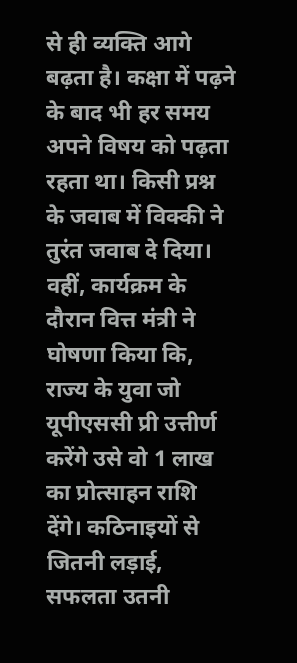से ही व्यक्ति आगे बढ़ता है। कक्षा में पढ़ने के बाद भी हर समय अपने विषय को पढ़ता रहता था। किसी प्रश्न के जवाब में विक्की ने तुरंत जवाब दे दिया। वहीं, कार्यक्रम के दौरान वित्त मंत्री ने घोषणा किया कि, राज्य के युवा जो यूपीएससी प्री उत्तीर्ण करेंगे उसे वो 1 लाख का प्रोत्साहन राशि देंगे। कठिनाइयों से जितनी लड़ाई, सफलता उतनी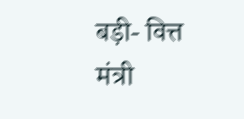बड़ी- वित्त मंत्री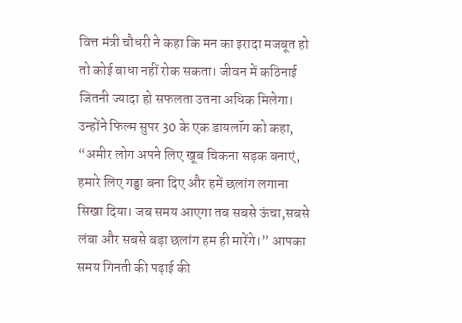वित्त मंत्री चौधरी ने कहा कि मन का इरादा मजबूत हो तो कोई बाधा नहीं रोक सकता। जीवन में कठिनाई जितनी ज्यादा हो सफलता उतना अधिक मिलेगा। उन्होंने फिल्म सुपर 30 के एक डायलॉग को कहा, “अमीर लोग अपने लिए खूब चिकना सड़क बनाएं, हमारे लिए गड्ढा बना दिए और हमें छलांग लगाना सिखा दिया। जब समय आएगा तब सबसे ऊंचा,सबसे लंबा और सबसे बड़ा छलांग हम ही मारेंगे।” आपका समय गिनती की पढ़ाई की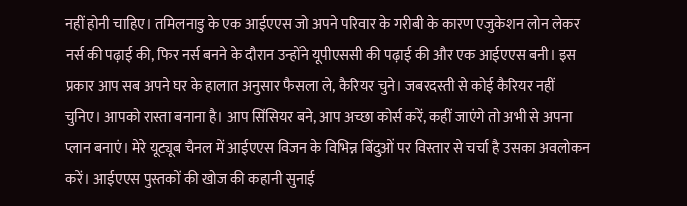नहीं होनी चाहिए। तमिलनाडु के एक आईएएस जो अपने परिवार के गरीबी के कारण एजुकेशन लोन लेकर नर्स की पढ़ाई की, फिर नर्स बनने के दौरान उन्होंने यूपीएससी की पढ़ाई की और एक आईएएस बनी। इस प्रकार आप सब अपने घर के हालात अनुसार फैसला ले, कैरियर चुने। जबरदस्ती से कोई कैरियर नहीं चुनिए। आपको रास्ता बनाना है। आप सिंसियर बने, आप अच्छा कोर्स करें, कहीं जाएंगे तो अभी से अपना प्लान बनाएं। मेरे यूट्यूब चैनल में आईएएस विजन के विभिन्न बिंदुओं पर विस्तार से चर्चा है उसका अवलोकन करें। आईएएस पुस्तकों की खोज की कहानी सुनाई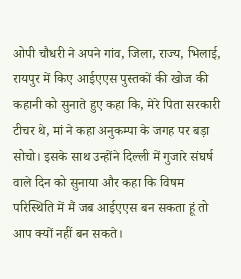ओपी चौधरी ने अपने गांव, जिला, राज्य, भिलाई, रायपुर में किए आईएएस पुस्तकों की खोज की कहानी को सुनाते हुए कहा कि, मेरे पिता सरकारी टीचर थे, मां ने कहा अनुकम्पा के जगह पर बड़ा सोचो। इसके साथ उन्होंने दिल्ली में गुजारे संघर्ष वाले दिन को सुनाया और कहा कि विषम परिस्थिति में मैं जब आईएएस बन सकता हूं तो आप क्यों नहीं बन सकते।